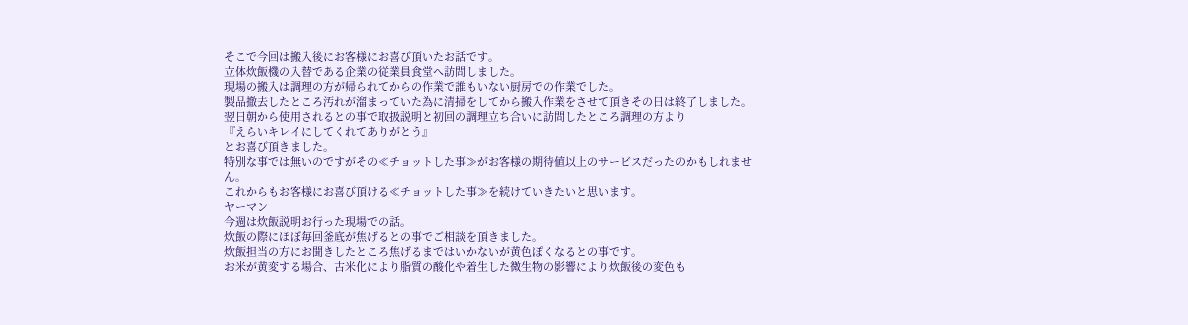そこで今回は搬入後にお客様にお喜び頂いたお話です。
立体炊飯機の入替である企業の従業員食堂へ訪問しました。
現場の搬入は調理の方が帰られてからの作業で誰もいない厨房での作業でした。
製品撤去したところ汚れが溜まっていた為に清掃をしてから搬入作業をさせて頂きその日は終了しました。
翌日朝から使用されるとの事で取扱説明と初回の調理立ち合いに訪問したところ調理の方より
『えらいキレイにしてくれてありがとう』
とお喜び頂きました。
特別な事では無いのですがその≪チョットした事≫がお客様の期待値以上のサービスだったのかもしれません。
これからもお客様にお喜び頂ける≪チョットした事≫を続けていきたいと思います。
ヤーマン
今週は炊飯説明お行った現場での話。
炊飯の際にほぼ毎回釜底が焦げるとの事でご相談を頂きました。
炊飯担当の方にお聞きしたところ焦げるまではいかないが黄色ぽくなるとの事です。
お米が黄変する場合、古米化により脂質の酸化や着生した微生物の影響により炊飯後の変色も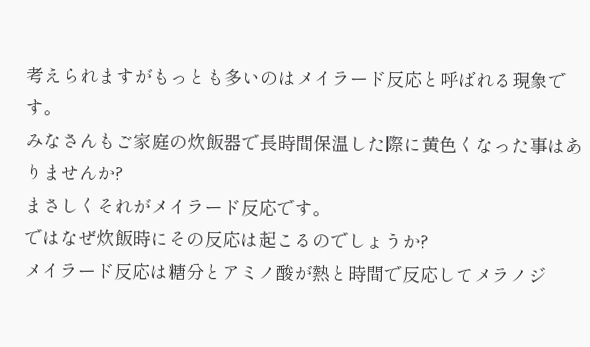考えられますがもっとも多いのはメイラード反応と呼ばれる現象です。
みなさんもご家庭の炊飯器で長時間保温した際に黄色くなった事はありませんか?
まさしくそれがメイラード反応です。
ではなぜ炊飯時にその反応は起こるのでしょうか?
メイラード反応は糖分とアミノ酸が熱と時間で反応してメラノジ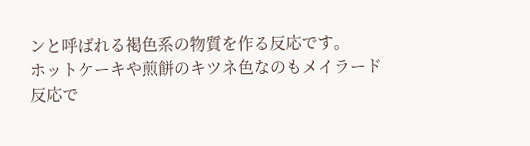ンと呼ばれる褐色系の物質を作る反応です。
ホットケーキや煎餅のキツネ色なのもメイラード反応で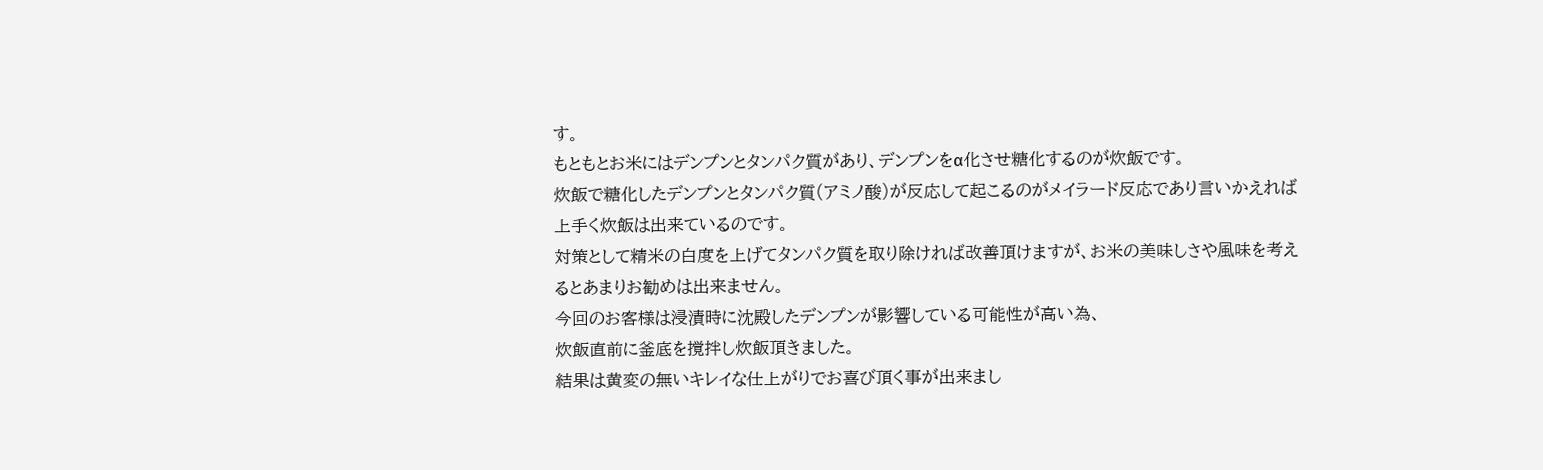す。
もともとお米にはデンプンとタンパク質があり、デンプンをα化させ糖化するのが炊飯です。
炊飯で糖化したデンプンとタンパク質(アミノ酸)が反応して起こるのがメイラード反応であり言いかえれば上手く炊飯は出来ているのです。
対策として精米の白度を上げてタンパク質を取り除ければ改善頂けますが、お米の美味しさや風味を考えるとあまりお勧めは出来ません。
今回のお客様は浸漬時に沈殿したデンプンが影響している可能性が高い為、
炊飯直前に釜底を撹拌し炊飯頂きました。
結果は黄変の無いキレイな仕上がりでお喜び頂く事が出来まし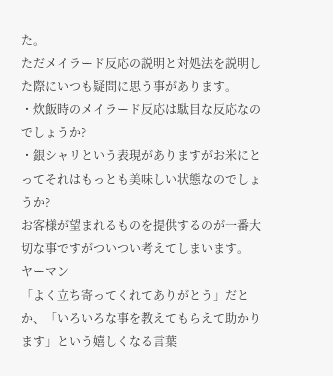た。
ただメイラード反応の説明と対処法を説明した際にいつも疑問に思う事があります。
・炊飯時のメイラード反応は駄目な反応なのでしょうか?
・銀シャリという表現がありますがお米にとってそれはもっとも美味しい状態なのでしょうか?
お客様が望まれるものを提供するのが一番大切な事ですがついつい考えてしまいます。
ヤーマン
「よく立ち寄ってくれてありがとう」だとか、「いろいろな事を教えてもらえて助かります」という嬉しくなる言葉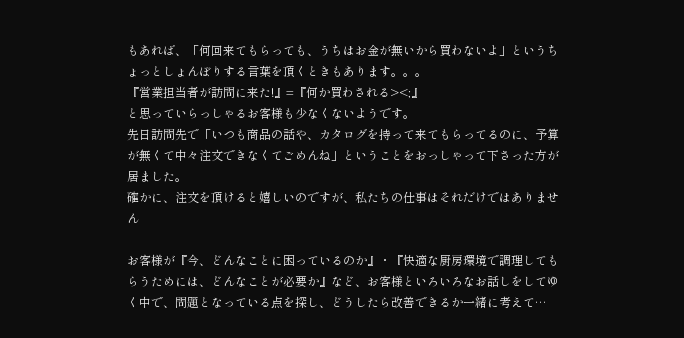もあれば、「何回来てもらっても、うちはお金が無いから買わないよ」というちょっとしょんぼりする言葉を頂くときもあります。。。
『営業担当者が訪問に来た!』=『何か買わされる><;』
と思っていらっしゃるお客様も少なくないようです。
先日訪問先で「いつも商品の話や、カタログを持って来てもらってるのに、予算が無くて中々注文できなくてごめんね」ということをおっしゃって下さった方が居ました。
確かに、注文を頂けると嬉しいのですが、私たちの仕事はそれだけではありません

お客様が『今、どんなことに困っているのか』・『快適な厨房環境で調理してもらうためには、どんなことが必要か』など、お客様といろいろなお話しをしてゆく中で、問題となっている点を探し、どうしたら改善できるか一緒に考えて…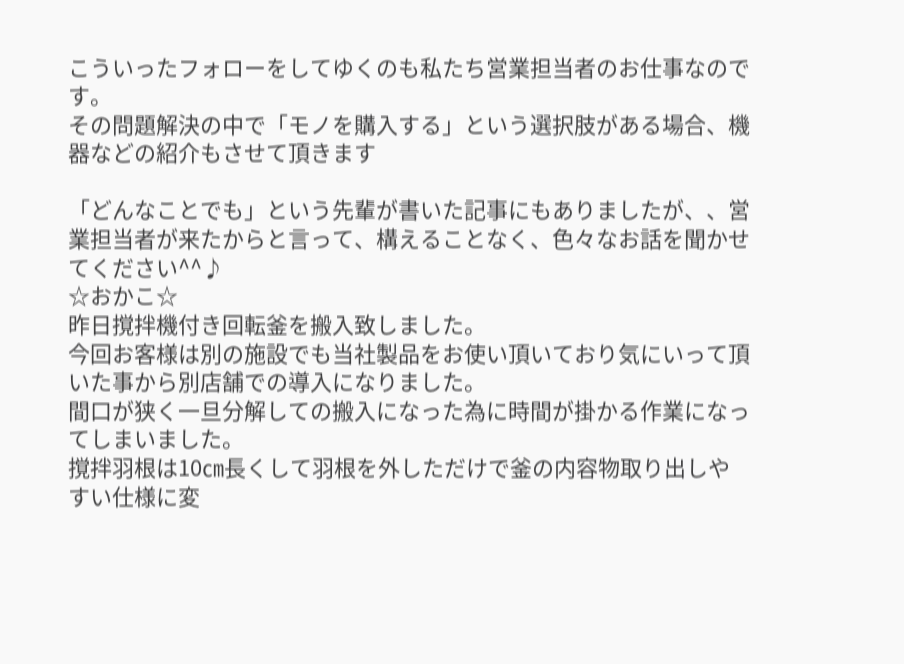こういったフォローをしてゆくのも私たち営業担当者のお仕事なのです。
その問題解決の中で「モノを購入する」という選択肢がある場合、機器などの紹介もさせて頂きます

「どんなことでも」という先輩が書いた記事にもありましたが、、営業担当者が来たからと言って、構えることなく、色々なお話を聞かせてください^^♪
☆おかこ☆
昨日撹拌機付き回転釜を搬入致しました。
今回お客様は別の施設でも当社製品をお使い頂いており気にいって頂いた事から別店舗での導入になりました。
間口が狭く一旦分解しての搬入になった為に時間が掛かる作業になってしまいました。
撹拌羽根は10㎝長くして羽根を外しただけで釜の内容物取り出しやすい仕様に変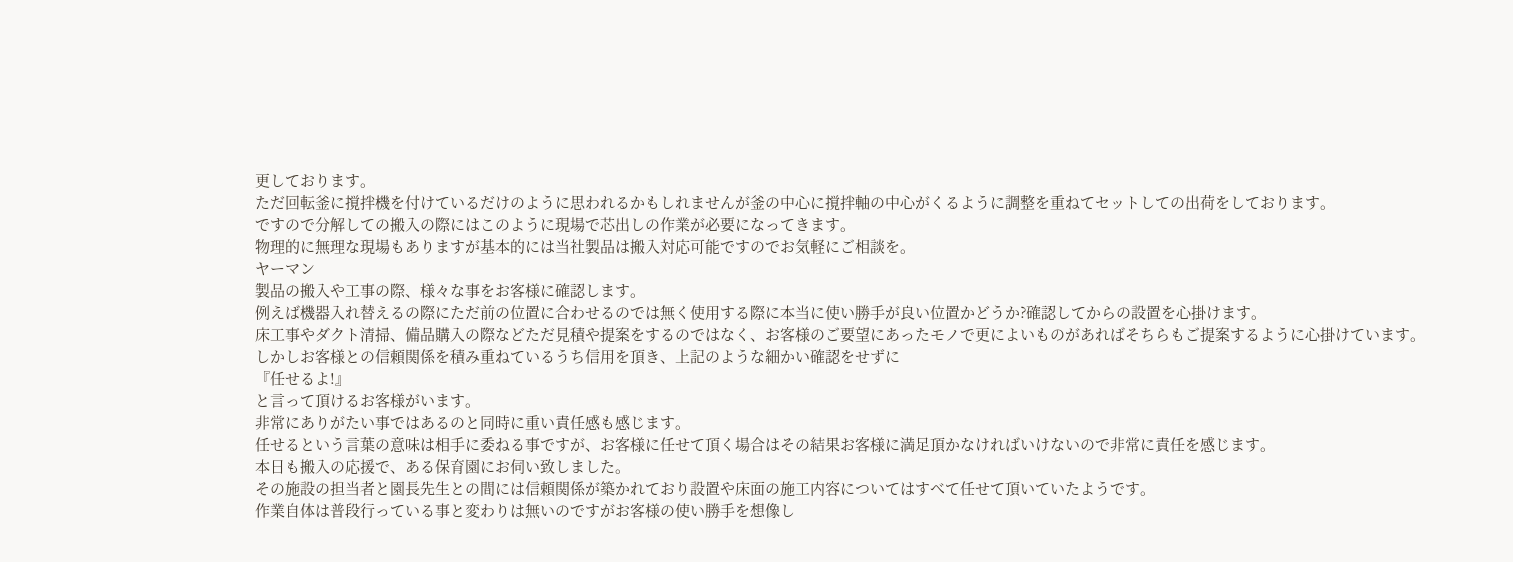更しております。
ただ回転釜に撹拌機を付けているだけのように思われるかもしれませんが釜の中心に撹拌軸の中心がくるように調整を重ねてセットしての出荷をしております。
ですので分解しての搬入の際にはこのように現場で芯出しの作業が必要になってきます。
物理的に無理な現場もありますが基本的には当社製品は搬入対応可能ですのでお気軽にご相談を。
ヤーマン
製品の搬入や工事の際、様々な事をお客様に確認します。
例えば機器入れ替えるの際にただ前の位置に合わせるのでは無く使用する際に本当に使い勝手が良い位置かどうか?確認してからの設置を心掛けます。
床工事やダクト清掃、備品購入の際などただ見積や提案をするのではなく、お客様のご要望にあったモノで更によいものがあればそちらもご提案するように心掛けています。
しかしお客様との信頼関係を積み重ねているうち信用を頂き、上記のような細かい確認をせずに
『任せるよ!』
と言って頂けるお客様がいます。
非常にありがたい事ではあるのと同時に重い責任感も感じます。
任せるという言葉の意味は相手に委ねる事ですが、お客様に任せて頂く場合はその結果お客様に満足頂かなければいけないので非常に責任を感じます。
本日も搬入の応援で、ある保育園にお伺い致しました。
その施設の担当者と園長先生との間には信頼関係が築かれており設置や床面の施工内容についてはすべて任せて頂いていたようです。
作業自体は普段行っている事と変わりは無いのですがお客様の使い勝手を想像し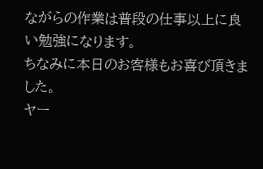ながらの作業は普段の仕事以上に良い勉強になります。
ちなみに本日のお客様もお喜び頂きました。
ヤー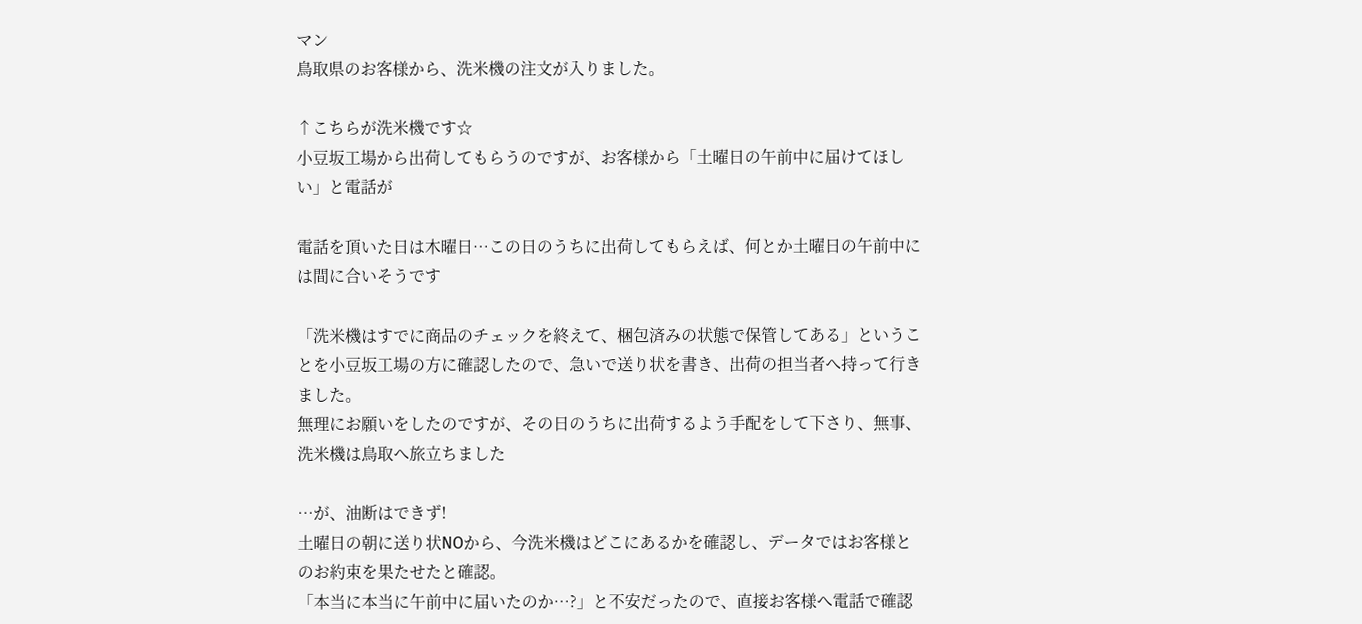マン
鳥取県のお客様から、洗米機の注文が入りました。

↑こちらが洗米機です☆
小豆坂工場から出荷してもらうのですが、お客様から「土曜日の午前中に届けてほしい」と電話が

電話を頂いた日は木曜日…この日のうちに出荷してもらえば、何とか土曜日の午前中には間に合いそうです

「洗米機はすでに商品のチェックを終えて、梱包済みの状態で保管してある」ということを小豆坂工場の方に確認したので、急いで送り状を書き、出荷の担当者へ持って行きました。
無理にお願いをしたのですが、その日のうちに出荷するよう手配をして下さり、無事、洗米機は鳥取へ旅立ちました

…が、油断はできず!
土曜日の朝に送り状NOから、今洗米機はどこにあるかを確認し、データではお客様とのお約束を果たせたと確認。
「本当に本当に午前中に届いたのか…?」と不安だったので、直接お客様へ電話で確認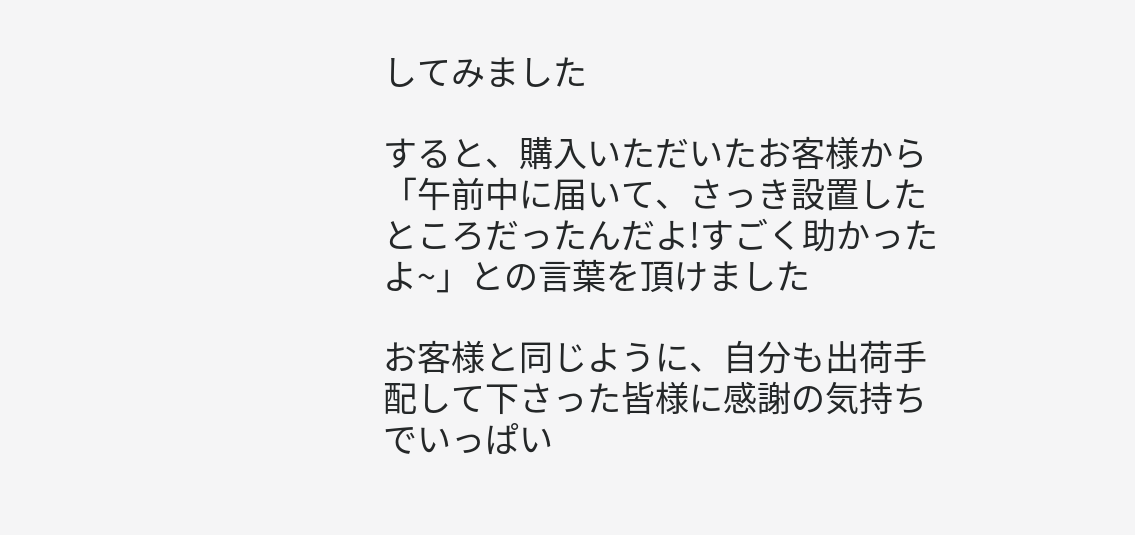してみました

すると、購入いただいたお客様から「午前中に届いて、さっき設置したところだったんだよ!すごく助かったよ~」との言葉を頂けました

お客様と同じように、自分も出荷手配して下さった皆様に感謝の気持ちでいっぱい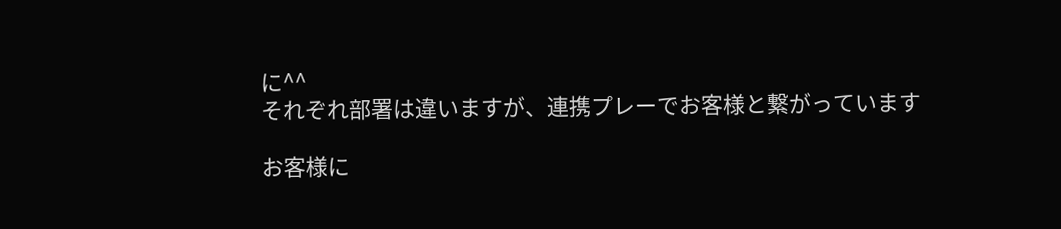に^^
それぞれ部署は違いますが、連携プレーでお客様と繋がっています

お客様に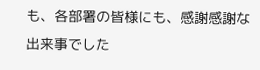も、各部署の皆様にも、感謝感謝な出来事でした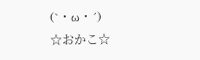(`・ω・´)
☆おかこ☆